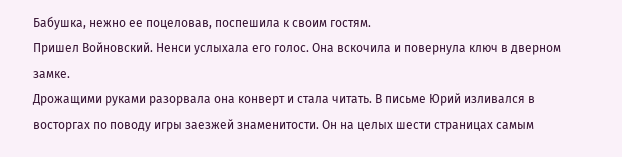Бабушка, нежно ее поцеловав, поспешила к своим гостям.
Пришел Войновский. Ненси услыхала его голос. Она вскочила и повернула ключ в дверном замке.
Дрожащими руками разорвала она конверт и стала читать. В письме Юрий изливался в восторгах по поводу игры заезжей знаменитости. Он на целых шести страницах самым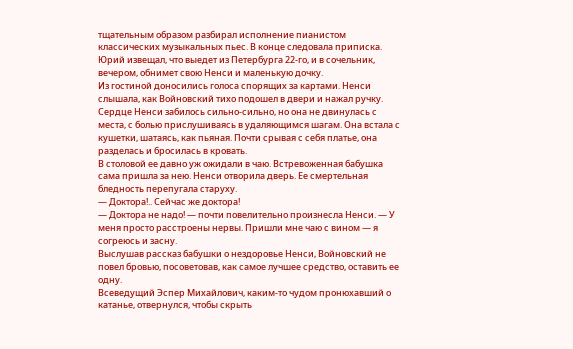тщательным образом разбирал исполнение пианистом классических музыкальных пьес. В конце следовала приписка. Юрий извещал, что выедет из Петербурга 22-го, и в сочельник, вечером, обнимет свою Ненси и маленькую дочку.
Из гостиной доносились голоса спорящих за картами. Ненси слышала, как Войновский тихо подошел в двери и нажал ручку. Сердце Ненси забилось сильно-сильно, но она не двинулась с места, с болью прислушиваясь в удаляющимся шагам. Она встала с кушетки, шатаясь, как пьяная. Почти срывая с себя платье, она разделась и бросилась в кровать.
В столовой ее давно уж ожидали в чаю. Встревоженная бабушка сама пришла за нею. Ненси отворила дверь. Ее смертельная бледность перепугала старуху.
— Доктора!.. Сейчас же доктора!
— Доктора не надо! — почти повелительно произнесла Ненси. — У меня просто расстроены нервы. Пришли мне чаю с вином — я согреюсь и засну.
Выслушав рассказ бабушки о нездоровье Ненси, Войновский не повел бровью, посоветовав, как самое лучшее средство, оставить ее одну.
Всеведущий Эспер Михайлович, каким-то чудом пронюхавший о катанье, отвернулся, чтобы скрыть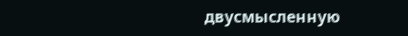двусмысленную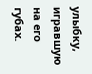улыбку, игравшую на его губах.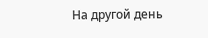На другой день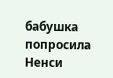бабушка попросила Ненси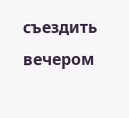съездить вечером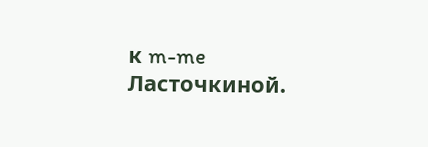к m-me Ласточкиной.